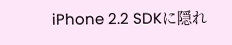iPhone 2.2 SDKに隠れ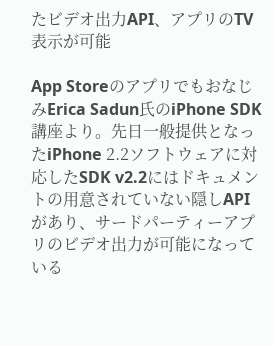たビデオ出力API、アプリのTV表示が可能

App StoreのアプリでもおなじみErica Sadun氏のiPhone SDK講座より。先日一般提供となったiPhone 2.2ソフトウェアに対応したSDK v2.2にはドキュメントの用意されていない隠しAPIがあり、サードパーティーアプリのビデオ出力が可能になっている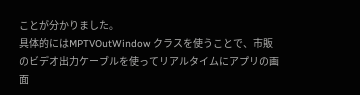ことが分かりました。
具体的にはMPTVOutWindow クラスを使うことで、市販のビデオ出力ケーブルを使ってリアルタイムにアプリの画面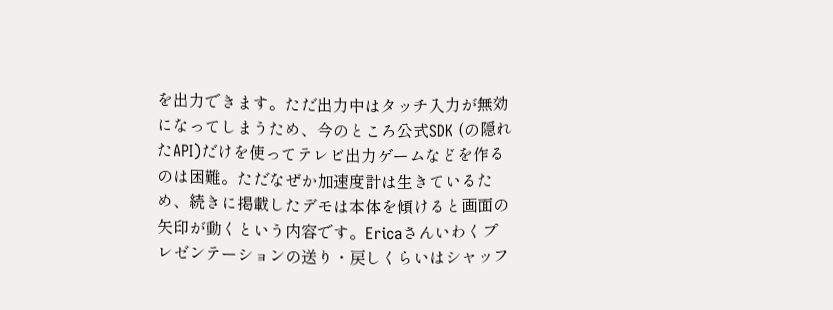を出力できます。ただ出力中はタッチ入力が無効になってしまうため、今のところ公式SDK (の隠れたAPI)だけを使ってテレビ出力ゲームなどを作るのは困難。ただなぜか加速度計は生きているため、続きに掲載したデモは本体を傾けると画面の矢印が動くという内容です。Ericaさんいわくプレゼンテーションの送り・戻しくらいはシャッフ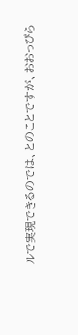ルで実現できるのでは、とのことですが、おおっぴら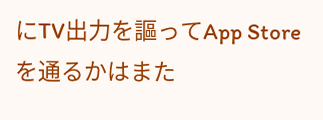にTV出力を謳ってApp Storeを通るかはまた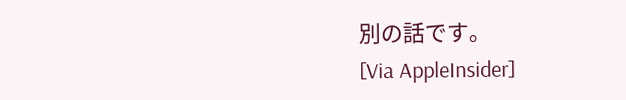別の話です。
[Via AppleInsider]